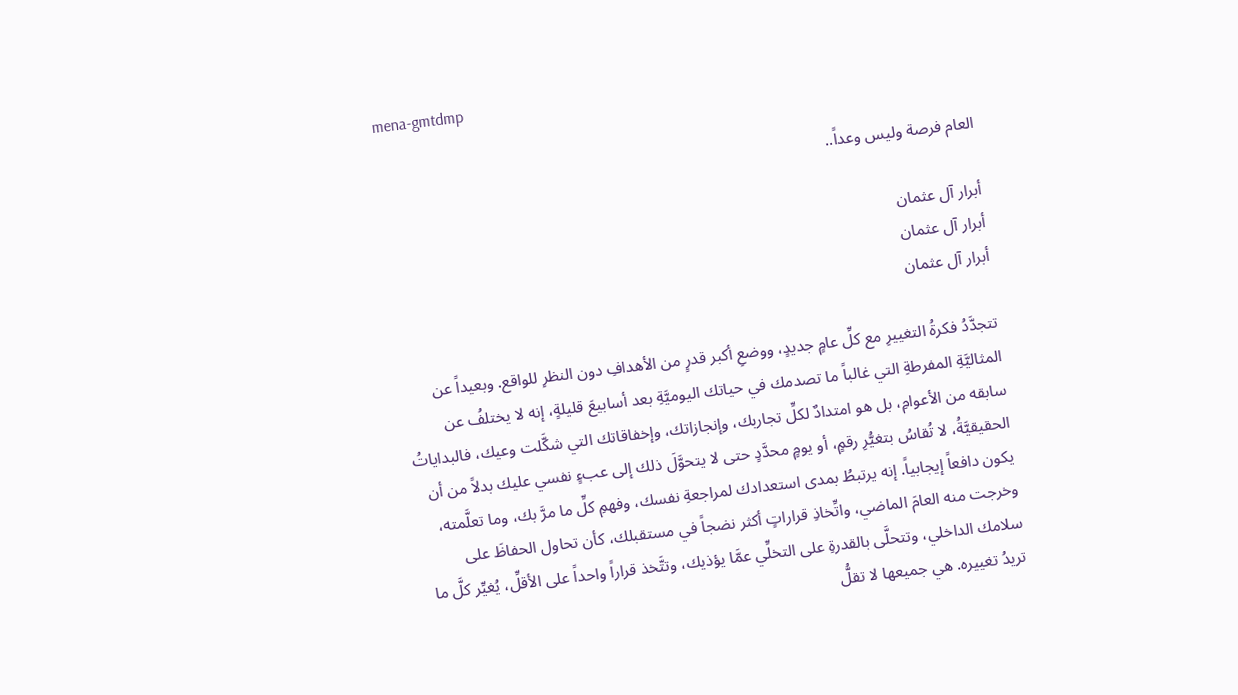mena-gmtdmp

العام فرصة وليس وعداً..

أبرار آل عثمان
أبرار آل عثمان
أبرار آل عثمان

تتجدَّدُ فكرةُ التغييرِ مع كلِّ عامٍ جديدٍ، ووضعِ أكبر قدرٍ من الأهدافِ دون النظرِ للواقع. وبعيداً عن المثاليَّةِ المفرطةِ التي غالباً ما تصدمك في حياتك اليوميَّةِ بعد أسابيعَ قليلةٍ، إنه لا يختلفُ عن سابقه من الأعوامِ، بل هو امتدادٌ لكلِّ تجاربك، وإنجازاتك، وإخفاقاتك التي شكَّلت وعيك، فالبداياتُ الحقيقيَّةُ، لا تُقاسُ بتغيُّرِ رقمٍ، أو يومٍ محدَّدٍ حتى لا يتحوَّلَ ذلك إلى عبءٍ نفسي عليك بدلاً من أن يكون دافعاً إيجابياً. إنه يرتبطُ بمدى استعدادك لمراجعةِ نفسك، وفهمِ كلِّ ما مرَّ بك، وما تعلَّمته، وخرجت منه العامَ الماضي، واتِّخاذِ قراراتٍ أكثر نضجاً في مستقبلك، كأن تحاول الحفاظَ على سلامك الداخلي، وتتحلَّى بالقدرةِ على التخلِّي عمَّا يؤذيك، وتتَّخذ قراراً واحداً على الأقلِّ، يُغيِّر كلَّ ما تريدُ تغييره. هي جميعها لا تقلُّ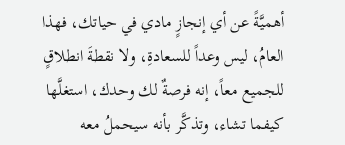أهميَّةً عن أي إنجازٍ مادي في حياتك، فهذا العامُ، ليس وعداً للسعادةِ، ولا نقطةَ انطلاقٍ للجميع معاً، إنه فرصةٌ لك وحدك، استغلَّها كيفما تشاء، وتذكَّر بأنه سيحملُ معه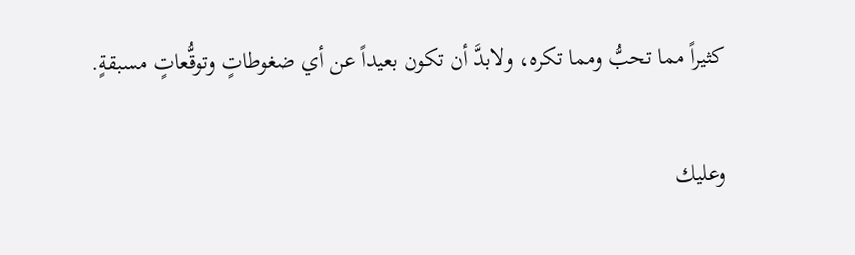كثيراً مما تحبُّ ومما تكره، ولابدَّ أن تكون بعيداً عن أي ضغوطاتٍ وتوقُّعاتٍ مسبقةٍ.

وعليك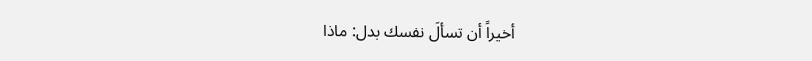أخيراً أن تسألَ نفسك بدل: ماذا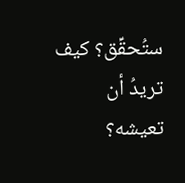ستُحقِّق؟ كيف تريدُ أن تعيشه؟